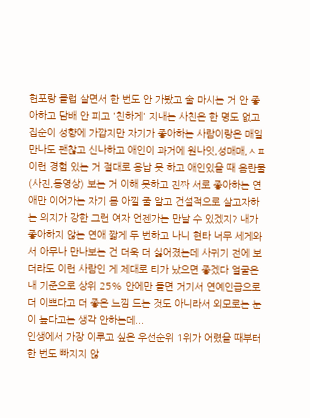헌포랑 클럽 살면서 한 번도 안 가봤고 술 마시는 거 안 좋아하고 담배 안 피고 '친하게' 지내는 사친은 한 명도 없고 집순이 성향에 가깝지만 자기가 좋아하는 사람이랑은 매일 만나도 괜찮고 신나하고 애인이 과거에 원나잇,성매매,ㅅㅍ이런 경험 있는 거 절대로 용납 못 하고 애인있을 때 음란물(사진,동영상) 보는 거 이해 못하고 진짜 서로 좋아하는 연애만 이어가는 자기 몸 아낄 줄 알고 건설적으로 살고자하는 의지가 강한 그런 여자 언젠가는 만날 수 있겠지? 내가 좋아하지 않는 연애 짧게 두 번하고 나니 현타 너무 세게와서 아무나 만나보는 건 더욱 더 싫어졌는데 사귀기 전에 보더라도 이런 사람인 게 제대로 티가 났으면 좋겠다 얼굴은 내 기준으로 상위 25% 안에만 들면 거기서 연예인급으로 더 이쁘다고 더 좋은 느낌 드는 것도 아니라서 외모로는 눈이 높다고는 생각 안하는데...
인생에서 가장 이루고 싶은 우선순위 1위가 어렸을 때부터 한 번도 빠지지 않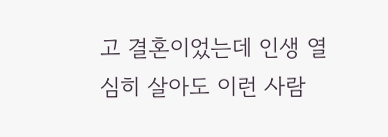고 결혼이었는데 인생 열심히 살아도 이런 사람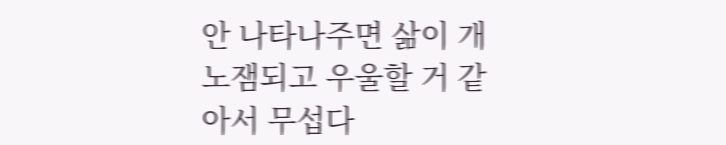안 나타나주면 삶이 개 노잼되고 우울할 거 같아서 무섭다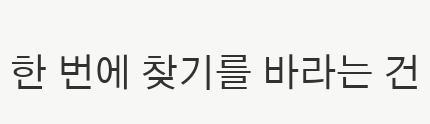한 번에 찾기를 바라는 건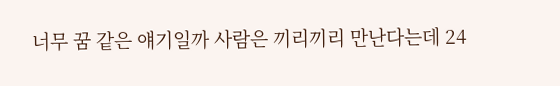너무 꿈 같은 얘기일까 사람은 끼리끼리 만난다는데 24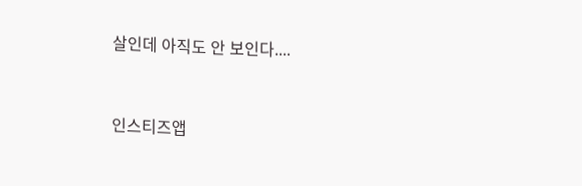살인데 아직도 안 보인다....


인스티즈앱